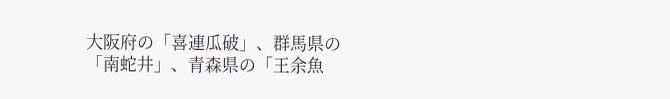大阪府の「喜連瓜破」、群馬県の「南蛇井」、青森県の「王余魚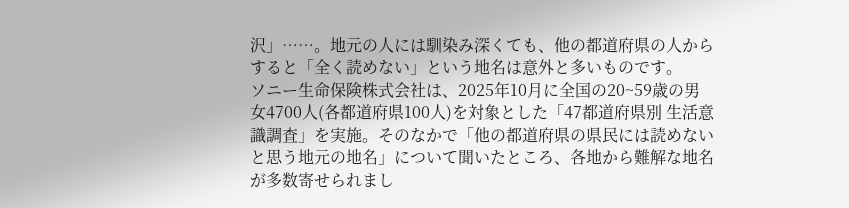沢」……。地元の人には馴染み深くても、他の都道府県の人からすると「全く読めない」という地名は意外と多いものです。
ソニー生命保険株式会社は、2025年10月に全国の20~59歳の男女4700人(各都道府県100人)を対象とした「47都道府県別 生活意識調査」を実施。そのなかで「他の都道府県の県民には読めないと思う地元の地名」について聞いたところ、各地から難解な地名が多数寄せられまし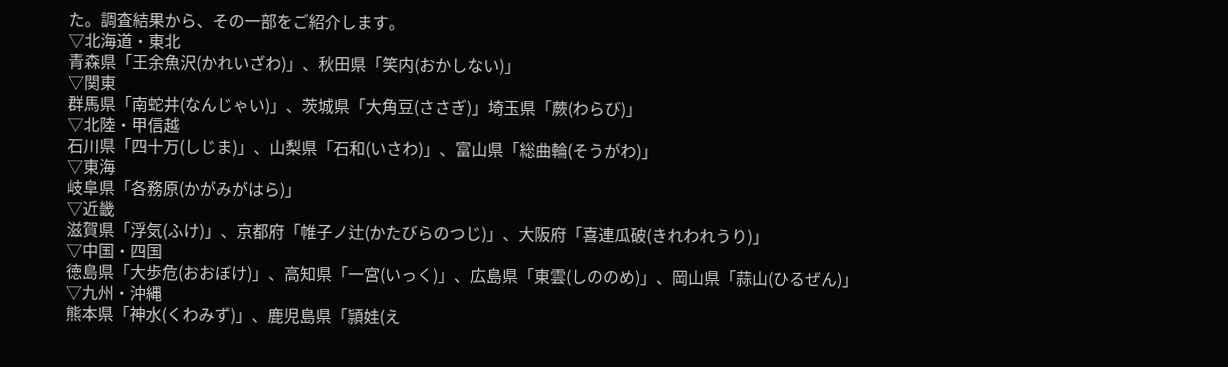た。調査結果から、その一部をご紹介します。
▽北海道・東北
青森県「王余魚沢(かれいざわ)」、秋田県「笑内(おかしない)」
▽関東
群馬県「南蛇井(なんじゃい)」、茨城県「大角豆(ささぎ)」埼玉県「蕨(わらび)」
▽北陸・甲信越
石川県「四十万(しじま)」、山梨県「石和(いさわ)」、富山県「総曲輪(そうがわ)」
▽東海
岐阜県「各務原(かがみがはら)」
▽近畿
滋賀県「浮気(ふけ)」、京都府「帷子ノ辻(かたびらのつじ)」、大阪府「喜連瓜破(きれわれうり)」
▽中国・四国
徳島県「大歩危(おおぼけ)」、高知県「一宮(いっく)」、広島県「東雲(しののめ)」、岡山県「蒜山(ひるぜん)」
▽九州・沖縄
熊本県「神水(くわみず)」、鹿児島県「頴娃(え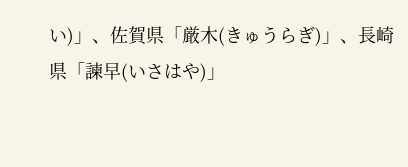い)」、佐賀県「厳木(きゅうらぎ)」、長崎県「諫早(いさはや)」